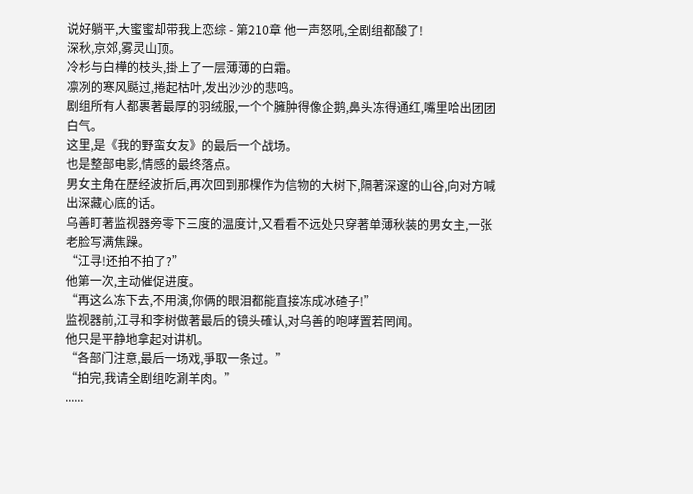说好躺平,大蜜蜜却带我上恋综 - 第210章 他一声怒吼,全剧组都酸了!
深秋,京郊,雾灵山顶。
冷杉与白樺的枝头,掛上了一层薄薄的白霜。
凛冽的寒风颳过,捲起枯叶,发出沙沙的悲鸣。
剧组所有人都裹著最厚的羽绒服,一个个臃肿得像企鹅,鼻头冻得通红,嘴里哈出团团白气。
这里,是《我的野蛮女友》的最后一个战场。
也是整部电影,情感的最终落点。
男女主角在歷经波折后,再次回到那棵作为信物的大树下,隔著深邃的山谷,向对方喊出深藏心底的话。
乌善盯著监视器旁零下三度的温度计,又看看不远处只穿著单薄秋装的男女主,一张老脸写满焦躁。
“江寻!还拍不拍了?”
他第一次,主动催促进度。
“再这么冻下去,不用演,你俩的眼泪都能直接冻成冰碴子!”
监视器前,江寻和李树做著最后的镜头確认,对乌善的咆哮置若罔闻。
他只是平静地拿起对讲机。
“各部门注意,最后一场戏,爭取一条过。”
“拍完,我请全剧组吃涮羊肉。”
......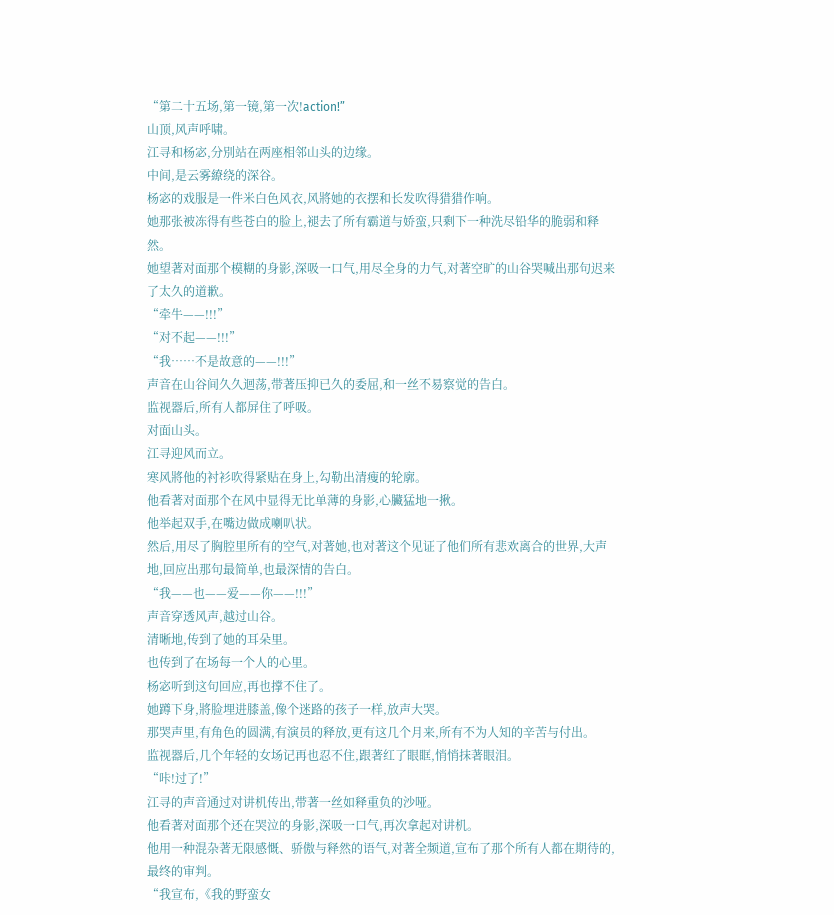“第二十五场,第一镜,第一次!action!”
山顶,风声呼啸。
江寻和杨宓,分別站在两座相邻山头的边缘。
中间,是云雾繚绕的深谷。
杨宓的戏服是一件米白色风衣,风將她的衣摆和长发吹得猎猎作响。
她那张被冻得有些苍白的脸上,褪去了所有霸道与娇蛮,只剩下一种洗尽铅华的脆弱和释然。
她望著对面那个模糊的身影,深吸一口气,用尽全身的力气,对著空旷的山谷哭喊出那句迟来了太久的道歉。
“牵牛——!!!”
“对不起——!!!”
“我……不是故意的——!!!”
声音在山谷间久久迴荡,带著压抑已久的委屈,和一丝不易察觉的告白。
监视器后,所有人都屏住了呼吸。
对面山头。
江寻迎风而立。
寒风將他的衬衫吹得紧贴在身上,勾勒出清瘦的轮廓。
他看著对面那个在风中显得无比单薄的身影,心臟猛地一揪。
他举起双手,在嘴边做成喇叭状。
然后,用尽了胸腔里所有的空气,对著她,也对著这个见证了他们所有悲欢离合的世界,大声地,回应出那句最简单,也最深情的告白。
“我——也——爱——你——!!!”
声音穿透风声,越过山谷。
清晰地,传到了她的耳朵里。
也传到了在场每一个人的心里。
杨宓听到这句回应,再也撑不住了。
她蹲下身,將脸埋进膝盖,像个迷路的孩子一样,放声大哭。
那哭声里,有角色的圆满,有演员的释放,更有这几个月来,所有不为人知的辛苦与付出。
监视器后,几个年轻的女场记再也忍不住,跟著红了眼眶,悄悄抹著眼泪。
“咔!过了!”
江寻的声音通过对讲机传出,带著一丝如释重负的沙哑。
他看著对面那个还在哭泣的身影,深吸一口气,再次拿起对讲机。
他用一种混杂著无限感慨、骄傲与释然的语气,对著全频道,宣布了那个所有人都在期待的,最终的审判。
“我宣布,《我的野蛮女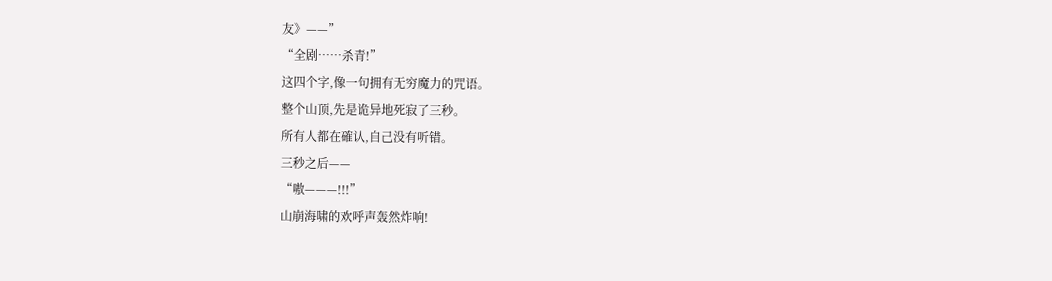友》——”
“全剧……杀青!”
这四个字,像一句拥有无穷魔力的咒语。
整个山顶,先是诡异地死寂了三秒。
所有人都在確认,自己没有听错。
三秒之后——
“嗷———!!!”
山崩海啸的欢呼声轰然炸响!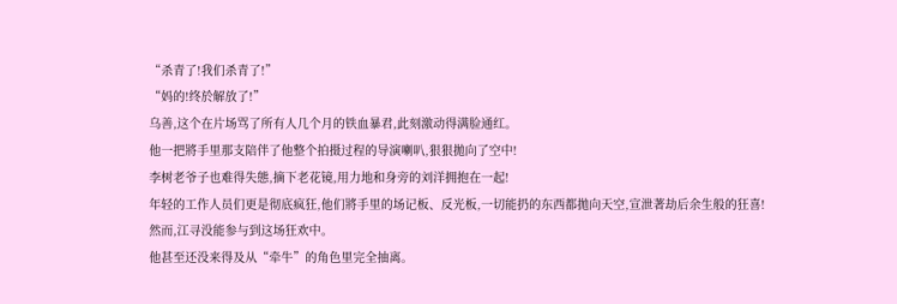“杀青了!我们杀青了!”
“妈的!终於解放了!”
乌善,这个在片场骂了所有人几个月的铁血暴君,此刻激动得满脸通红。
他一把將手里那支陪伴了他整个拍摄过程的导演喇叭,狠狠拋向了空中!
李树老爷子也难得失態,摘下老花镜,用力地和身旁的刘洋拥抱在一起!
年轻的工作人员们更是彻底疯狂,他们將手里的场记板、反光板,一切能扔的东西都拋向天空,宣泄著劫后余生般的狂喜!
然而,江寻没能参与到这场狂欢中。
他甚至还没来得及从“牵牛”的角色里完全抽离。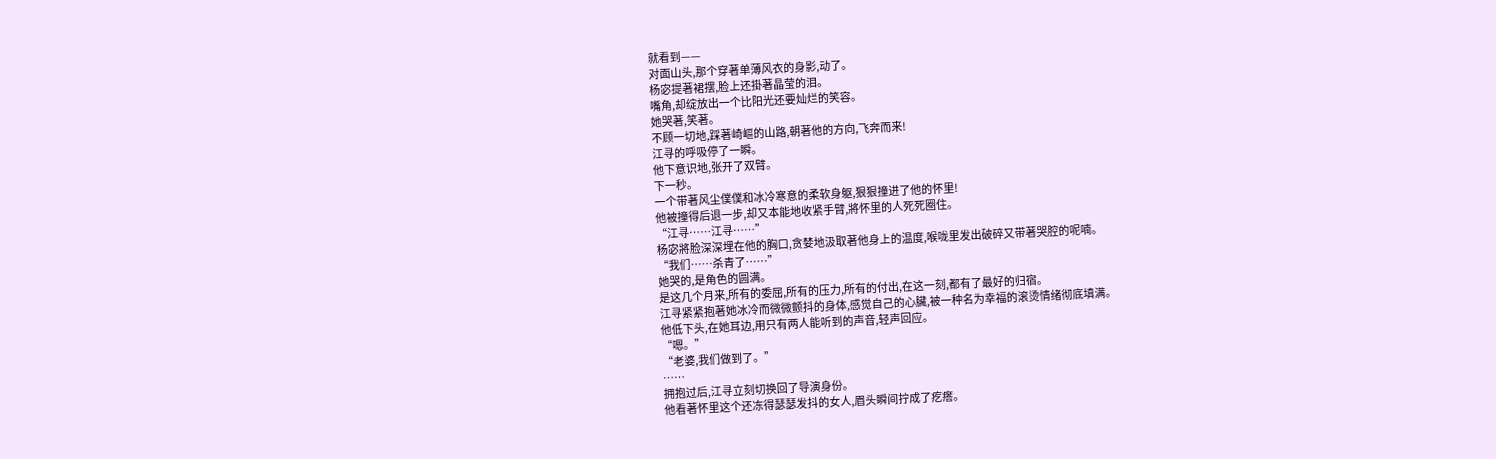就看到——
对面山头,那个穿著单薄风衣的身影,动了。
杨宓提著裙摆,脸上还掛著晶莹的泪。
嘴角,却绽放出一个比阳光还要灿烂的笑容。
她哭著,笑著。
不顾一切地,踩著崎嶇的山路,朝著他的方向,飞奔而来!
江寻的呼吸停了一瞬。
他下意识地,张开了双臂。
下一秒。
一个带著风尘僕僕和冰冷寒意的柔软身躯,狠狠撞进了他的怀里!
他被撞得后退一步,却又本能地收紧手臂,將怀里的人死死圈住。
“江寻……江寻……”
杨宓將脸深深埋在他的胸口,贪婪地汲取著他身上的温度,喉咙里发出破碎又带著哭腔的呢喃。
“我们……杀青了……”
她哭的,是角色的圆满。
是这几个月来,所有的委屈,所有的压力,所有的付出,在这一刻,都有了最好的归宿。
江寻紧紧抱著她冰冷而微微颤抖的身体,感觉自己的心臟,被一种名为幸福的滚烫情绪彻底填满。
他低下头,在她耳边,用只有两人能听到的声音,轻声回应。
“嗯。”
“老婆,我们做到了。”
……
拥抱过后,江寻立刻切换回了导演身份。
他看著怀里这个还冻得瑟瑟发抖的女人,眉头瞬间拧成了疙瘩。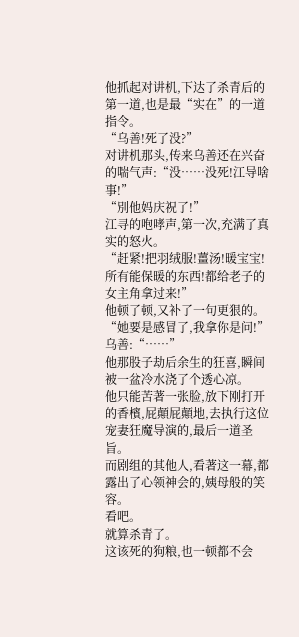他抓起对讲机,下达了杀青后的第一道,也是最“实在”的一道指令。
“乌善!死了没?”
对讲机那头,传来乌善还在兴奋的喘气声:“没……没死!江导啥事!”
“別他妈庆祝了!”
江寻的咆哮声,第一次,充满了真实的怒火。
“赶紧!把羽绒服!薑汤!暖宝宝!所有能保暖的东西!都给老子的女主角拿过来!”
他顿了顿,又补了一句更狠的。
“她要是感冒了,我拿你是问!”
乌善:“……”
他那股子劫后余生的狂喜,瞬间被一盆冷水浇了个透心凉。
他只能苦著一张脸,放下刚打开的香檳,屁顛屁顛地,去执行这位宠妻狂魔导演的,最后一道圣旨。
而剧组的其他人,看著这一幕,都露出了心领神会的,姨母般的笑容。
看吧。
就算杀青了。
这该死的狗粮,也一顿都不会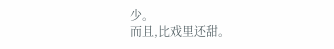少。
而且,比戏里还甜。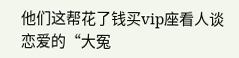他们这帮花了钱买vip座看人谈恋爱的“大冤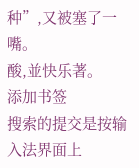种”,又被塞了一嘴。
酸,並快乐著。
添加书签
搜索的提交是按输入法界面上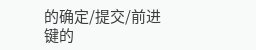的确定/提交/前进键的